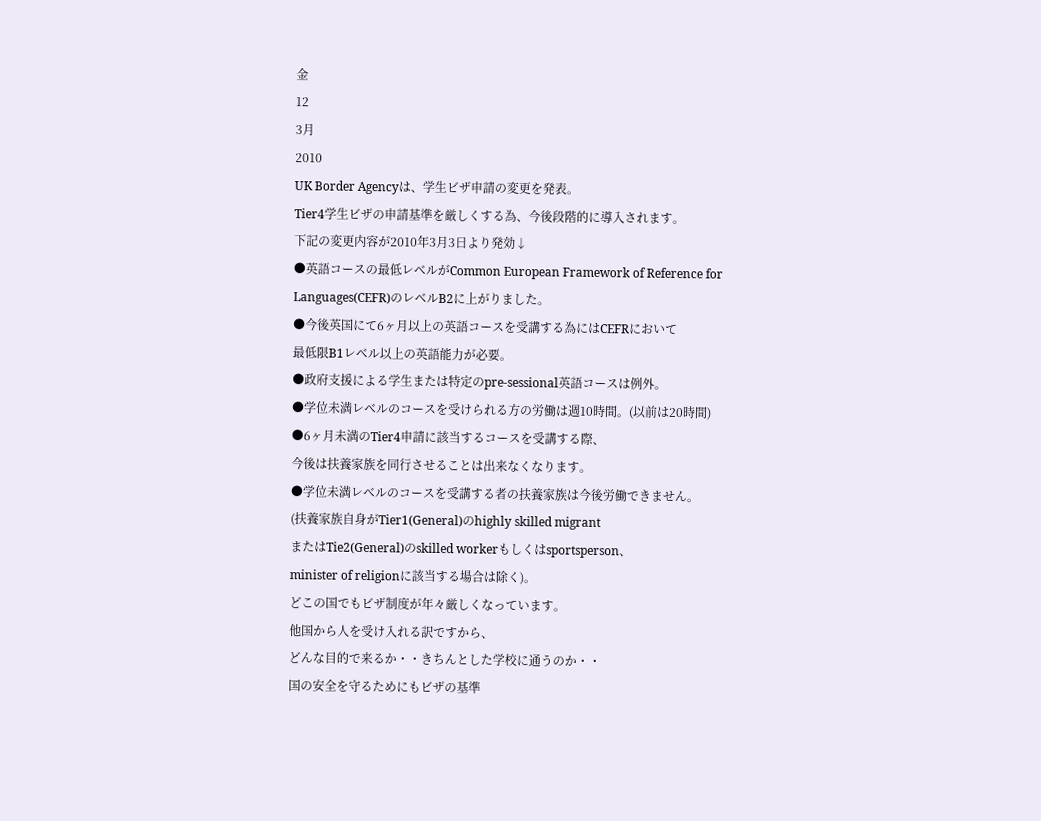金
12
3月
2010
UK Border Agencyは、学生ビザ申請の変更を発表。
Tier4学生ビザの申請基準を厳しくする為、今後段階的に導入されます。
下記の変更内容が2010年3月3日より発効↓
●英語コースの最低レベルがCommon European Framework of Reference for Languages(CEFR)のレベルB2に上がりました。
●今後英国にて6ヶ月以上の英語コースを受講する為にはCEFRにおいて
最低限B1レベル以上の英語能力が必要。
●政府支援による学生または特定のpre-sessional英語コースは例外。
●学位未満レベルのコースを受けられる方の労働は週10時間。(以前は20時間)
●6ヶ月未満のTier4申請に該当するコースを受講する際、
今後は扶養家族を同行させることは出来なくなります。
●学位未満レベルのコースを受講する者の扶養家族は今後労働できません。
(扶養家族自身がTier1(General)のhighly skilled migrant
またはTie2(General)のskilled workerもしくはsportsperson、
minister of religionに該当する場合は除く)。
どこの国でもビザ制度が年々厳しくなっています。
他国から人を受け入れる訳ですから、
どんな目的で来るか・・きちんとした学校に通うのか・・
国の安全を守るためにもビザの基準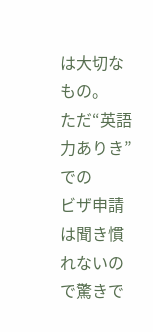は大切なもの。
ただ“英語力ありき”での
ビザ申請は聞き慣れないので驚きで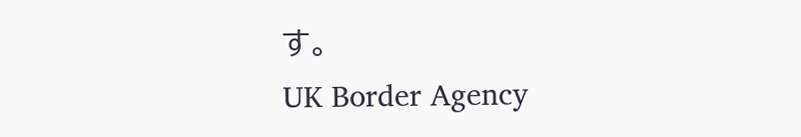す。
UK Border Agency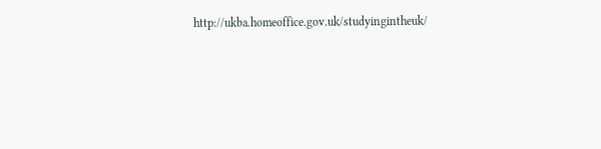http://ukba.homeoffice.gov.uk/studyingintheuk/